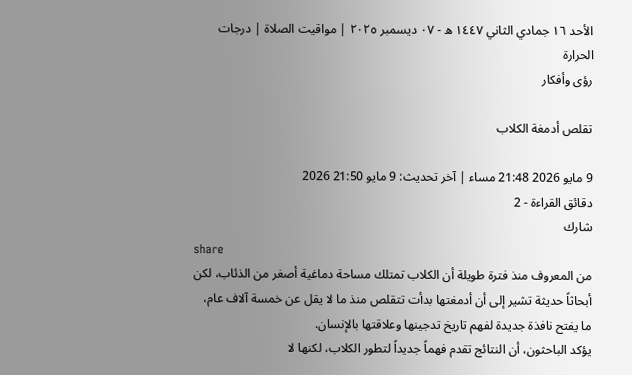الأحد ١٦ جمادي الثاني ١٤٤٧ ه - ٠٧ ديسمبر ٢٠٢٥ | مواقيت الصلاة | درجات الحرارة
رؤى وأفكار

تقلص أدمغة الكلاب

9 مايو 2026 21:48 مساء | آخر تحديث: 9 مايو 21:50 2026
دقائق القراءة - 2
شارك
share
من المعروف منذ فترة طويلة أن الكلاب تمتلك مساحة دماغية أصغر من الذئاب، لكن أبحاثاً حديثة تشير إلى أن أدمغتها بدأت تتقلص منذ ما لا يقل عن خمسة آلاف عام، ما يفتح نافذة جديدة لفهم تاريخ تدجينها وعلاقتها بالإنسان.
يؤكد الباحثون، أن النتائج تقدم فهماً جديداً لتطور الكلاب، لكنها لا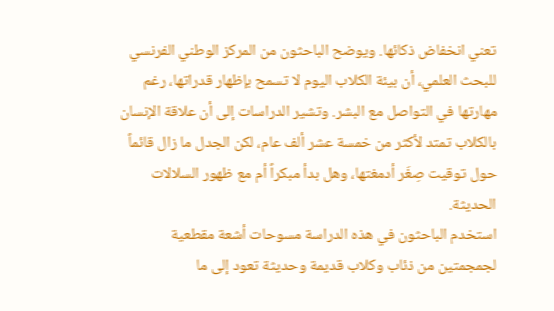تعني انخفاض ذكائها. ويوضح الباحثون من المركز الوطني الفرنسي للبحث العلمي، أن بيئة الكلاب اليوم لا تسمح بإظهار قدراتها، رغم مهارتها في التواصل مع البشر. وتشير الدراسات إلى أن علاقة الإنسان بالكلاب تمتد لأكثر من خمسة عشر ألف عام، لكن الجدل ما زال قائماً حول توقيت صِغَر أدمغتها، وهل بدأ مبكراً أم مع ظهور السلالات الحديثة.
استخدم الباحثون في هذه الدراسة مسوحات أشعة مقطعية لجمجمتين من ذئاب وكلاب قديمة وحديثة تعود إلى ما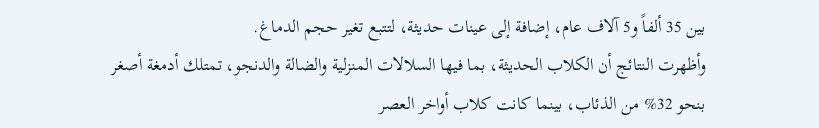بين 35 ألفاً و5 آلاف عام، إضافة إلى عينات حديثة، لتتبع تغير حجم الدماغ.
وأظهرت النتائج أن الكلاب الحديثة، بما فيها السلالات المنزلية والضالة والدنجو، تمتلك أدمغة أصغر بنحو 32% من الذئاب، بينما كانت كلاب أواخر العصر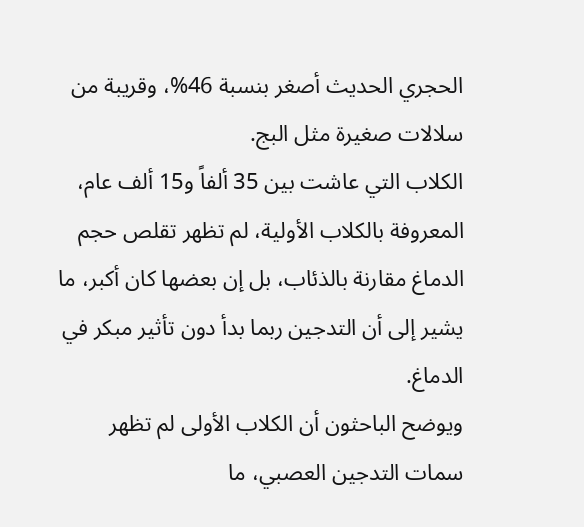الحجري الحديث أصغر بنسبة 46%، وقريبة من سلالات صغيرة مثل البج.
الكلاب التي عاشت بين 35 ألفاً و15 ألف عام، المعروفة بالكلاب الأولية، لم تظهر تقلص حجم الدماغ مقارنة بالذئاب، بل إن بعضها كان أكبر، ما يشير إلى أن التدجين ربما بدأ دون تأثير مبكر في الدماغ.
ويوضح الباحثون أن الكلاب الأولى لم تظهر سمات التدجين العصبي، ما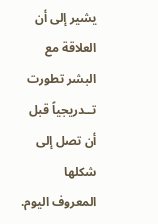يشير إلى أن العلاقة مع البشر تطورت تــدريجياً قبل أن تصل إلى شكلها المعروف اليوم.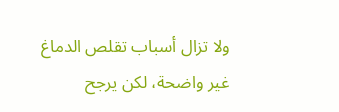ولا تزال أسباب تقلص الدماغ غير واضحة، لكن يرجح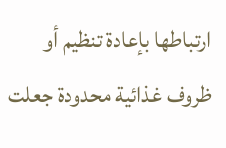ارتباطها بإعادة تنظيم أو ظروف غذائية محدودة جعلت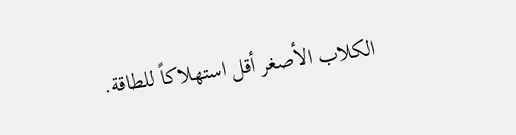الكلاب الأصغر أقل استهلاكاً للطاقة.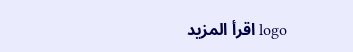logo اقرأ المزيد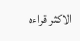الاكثر قراءه